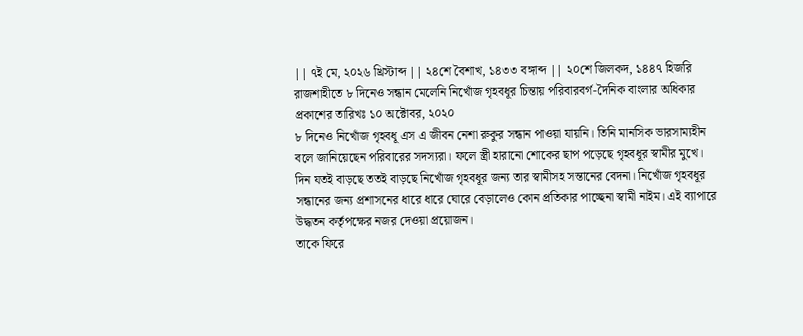|| ৭ই মে, ২০২৬ খ্রিস্টাব্দ || ২৪শে বৈশাখ, ১৪৩৩ বঙ্গাব্দ || ২০শে জিলকদ, ১৪৪৭ হিজরি
রাজশাহীতে ৮ দিনেও সন্ধান মেলেনি নিখোঁজ গৃহবধূর চিন্তায় পরিবারবর্গ-দৈনিক বাংলার অধিকার
প্রকাশের তারিখঃ ১০ অক্টোবর, ২০২০
৮ দিনেও নিখোঁজ গৃহবধূ এস এ জীবন নেশা রুকুর সন্ধান পাওয়া যায়নি। তিনি মানসিক ভারসাম্যহীন বলে জানিয়েছেন পরিবারের সদস্যরা। ফলে স্ত্রী হারানো শোকের ছাপ পড়েছে গৃহবধূর স্বামীর মুখে।
দিন যতই বাড়ছে ততই বাড়ছে নিখোঁজ গৃহবধূর জন্য তার স্বামীসহ সন্তানের বেদনা। নিখোঁজ গৃহবধূর সন্ধানের জন্য প্রশাসনের ধারে ধারে ঘোরে বেড়ালেও কোন প্রতিকার পাচ্ছেনা স্বামী নাইম। এই ব্যাপারে উদ্ধতন কর্তৃপক্ষের নজর দেওয়া প্রয়োজন।
তাকে ফিরে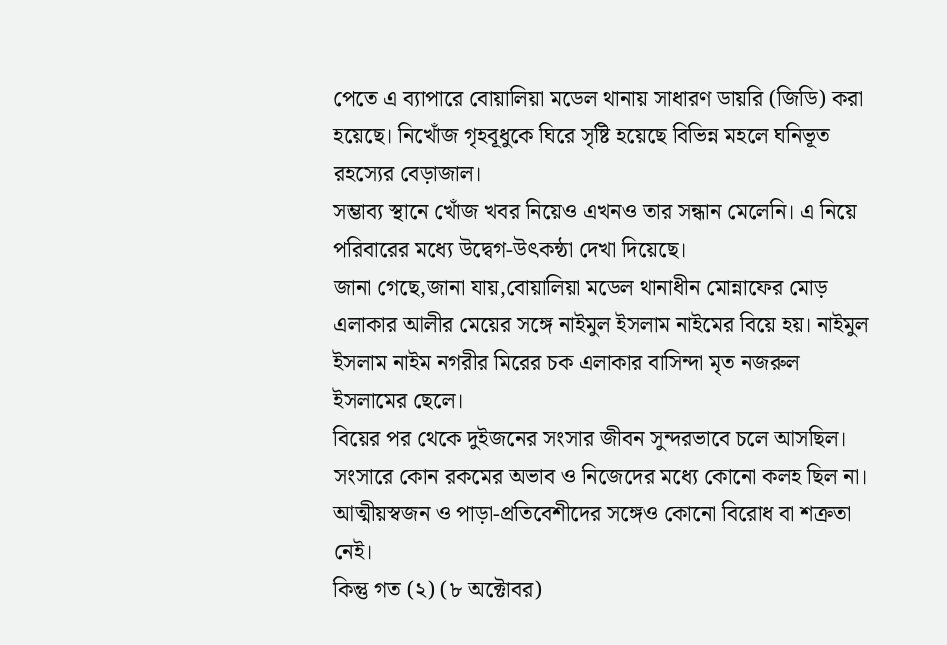পেতে এ ব্যাপারে বোয়ালিয়া মডেল থানায় সাধারণ ডায়রি (জিডি) করা হয়েছে। নিখোঁজ গৃহবূধুকে ঘিরে সৃষ্টি হয়েছে বিভিন্ন মহলে ঘনিভূত রহস্যের বেড়াজাল।
সম্ভাব্য স্থানে খোঁজ খবর নিয়েও এখনও তার সন্ধান মেলেনি। এ নিয়ে পরিবারের মধ্যে উদ্বেগ-উৎকন্ঠা দেখা দিয়েছে।
জানা গেছে,জানা যায়,বোয়ালিয়া মডেল থানাধীন মোন্নাফের মোড় এলাকার আলীর মেয়ের সঙ্গে নাইমুল ইসলাম নাইমের বিয়ে হয়। নাইমুল ইসলাম নাইম নগরীর মিরের চক এলাকার বাসিন্দা মৃত নজরুল ইসলামের ছেলে।
বিয়ের পর থেকে দুইজনের সংসার জীবন সুন্দরভাবে চলে আসছিল। সংসারে কোন রকমের অভাব ও নিজেদের মধ্যে কোনো কলহ ছিল না। আত্মীয়স্বজন ও পাড়া-প্রতিবেশীদের সঙ্গেও কোনো বিরোধ বা শক্রতা নেই।
কিন্তু গত (২) (৮ অক্টোবর)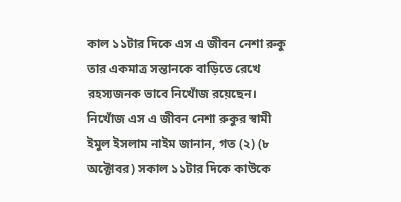কাল ১১টার দিকে এস এ জীবন নেশা রুকু তার একমাত্র সন্তানকে বাড়িতে রেখে রহস্যজনক ভাবে নিখোঁজ রয়েছেন।
নিখোঁজ এস এ জীবন নেশা রুকুর স্বামী ইমুল ইসলাম নাইম জানান, গত (২) (৮ অক্টোবর) সকাল ১১টার দিকে কাউকে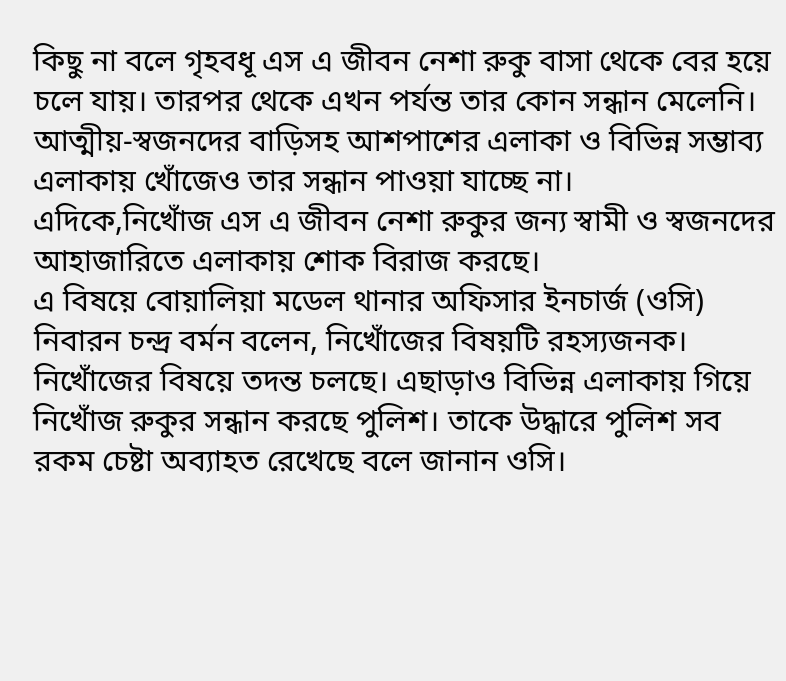কিছু না বলে গৃহবধূ এস এ জীবন নেশা রুকু বাসা থেকে বের হয়ে চলে যায়। তারপর থেকে এখন পর্যন্ত তার কোন সন্ধান মেলেনি। আত্মীয়-স্বজনদের বাড়িসহ আশপাশের এলাকা ও বিভিন্ন সম্ভাব্য এলাকায় খোঁজেও তার সন্ধান পাওয়া যাচ্ছে না।
এদিকে,নিখোঁজ এস এ জীবন নেশা রুকুর জন্য স্বামী ও স্বজনদের আহাজারিতে এলাকায় শোক বিরাজ করছে।
এ বিষয়ে বোয়ালিয়া মডেল থানার অফিসার ইনচার্জ (ওসি) নিবারন চন্দ্র বর্মন বলেন, নিখোঁজের বিষয়টি রহস্যজনক। নিখোঁজের বিষয়ে তদন্ত চলছে। এছাড়াও বিভিন্ন এলাকায় গিয়ে নিখোঁজ রুকুর সন্ধান করছে পুলিশ। তাকে উদ্ধারে পুলিশ সব রকম চেষ্টা অব্যাহত রেখেছে বলে জানান ওসি।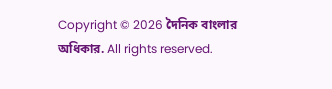Copyright © 2026 দৈনিক বাংলার অধিকার. All rights reserved.